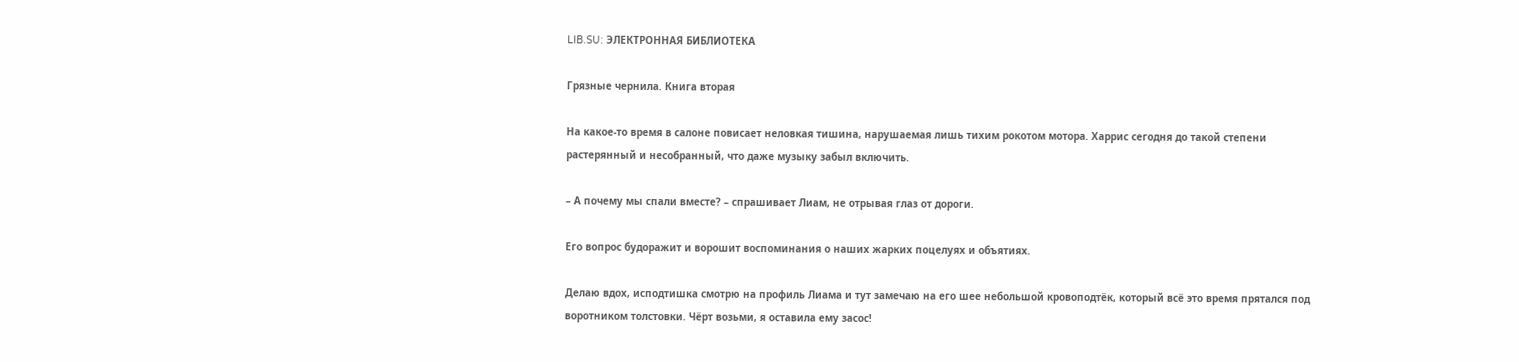LIB.SU: ЭЛЕКТРОННАЯ БИБЛИОТЕКА

Грязные чернила. Книга вторая

На какое‑то время в салоне повисает неловкая тишина, нарушаемая лишь тихим рокотом мотора. Харрис сегодня до такой степени растерянный и несобранный, что даже музыку забыл включить.

– А почему мы спали вместе? – спрашивает Лиам, не отрывая глаз от дороги.

Его вопрос будоражит и ворошит воспоминания о наших жарких поцелуях и объятиях.

Делаю вдох, исподтишка смотрю на профиль Лиама и тут замечаю на его шее небольшой кровоподтёк, который всё это время прятался под воротником толстовки. Чёрт возьми, я оставила ему засос!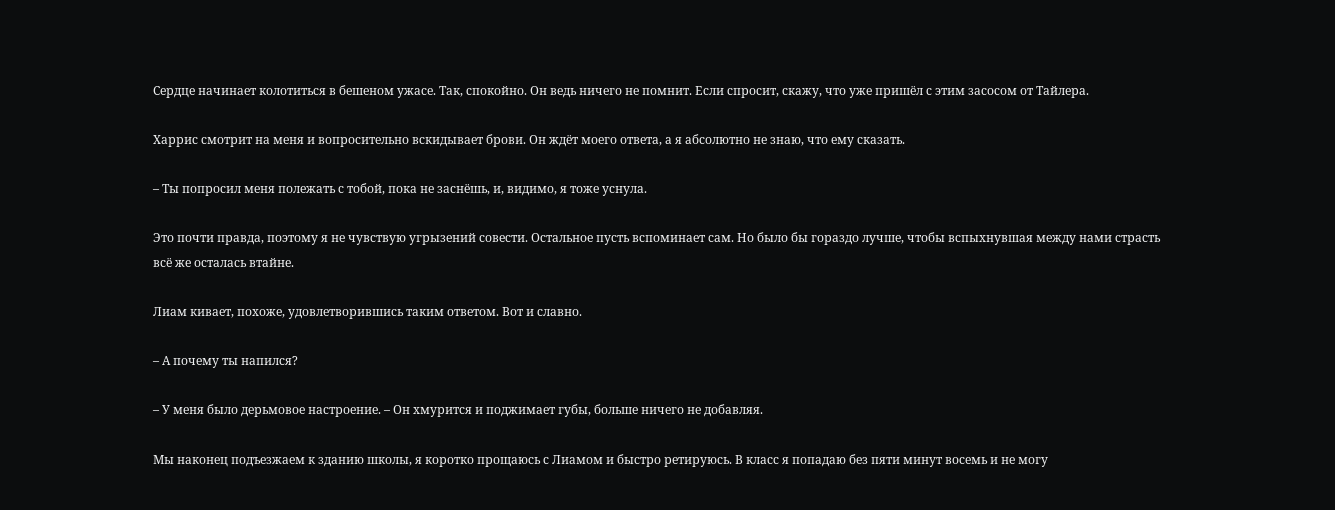Сердце начинает колотиться в бешеном ужасе. Так, спокойно. Он ведь ничего не помнит. Если спросит, скажу, что уже пришёл с этим засосом от Тайлера.

Харрис смотрит на меня и вопросительно вскидывает брови. Он ждёт моего ответа, а я абсолютно не знаю, что ему сказать.

– Ты попросил меня полежать с тобой, пока не заснёшь, и, видимо, я тоже уснула.

Это почти правда, поэтому я не чувствую угрызений совести. Остальное пусть вспоминает сам. Но было бы гораздо лучше, чтобы вспыхнувшая между нами страсть всё же осталась втайне.

Лиам кивает, похоже, удовлетворившись таким ответом. Вот и славно.

– А почему ты напился?

– У меня было дерьмовое настроение. – Он хмурится и поджимает губы, больше ничего не добавляя.

Мы наконец подъезжаем к зданию школы, я коротко прощаюсь с Лиамом и быстро ретируюсь. В класс я попадаю без пяти минут восемь и не могу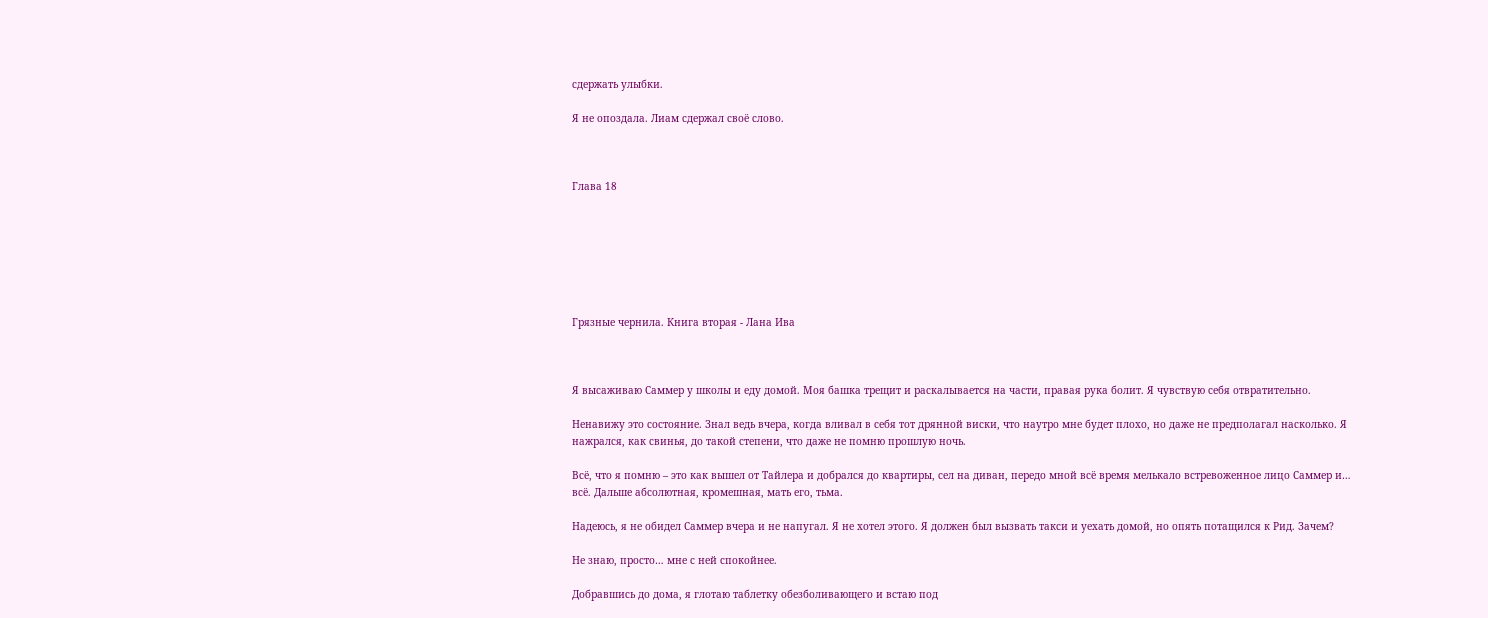сдержать улыбки.

Я не опоздала. Лиам сдержал своё слово.



Глава 18







Грязные чернила. Книга вторая - Лана Ива



Я высаживаю Саммер у школы и еду домой. Моя башка трещит и раскалывается на части, правая рука болит. Я чувствую себя отвратительно.

Ненавижу это состояние. Знал ведь вчера, когда вливал в себя тот дрянной виски, что наутро мне будет плохо, но даже не предполагал насколько. Я нажрался, как свинья, до такой степени, что даже не помню прошлую ночь.

Всё, что я помню – это как вышел от Тайлера и добрался до квартиры, сел на диван, передо мной всё время мелькало встревоженное лицо Саммер и… всё. Дальше абсолютная, кромешная, мать его, тьма.

Надеюсь, я не обидел Саммер вчера и не напугал. Я не хотел этого. Я должен был вызвать такси и уехать домой, но опять потащился к Рид. Зачем?

Не знаю, просто… мне с ней спокойнее.

Добравшись до дома, я глотаю таблетку обезболивающего и встаю под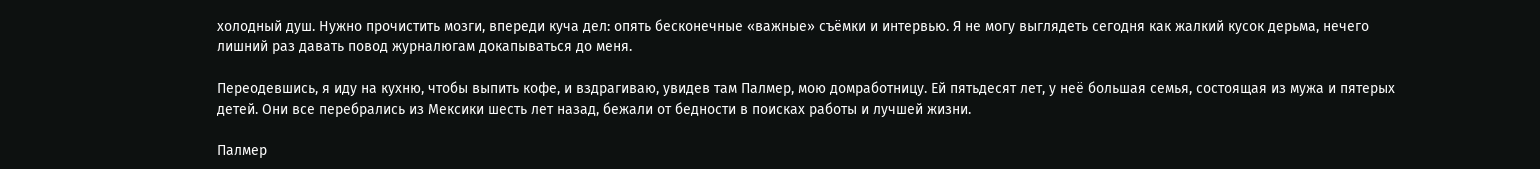холодный душ. Нужно прочистить мозги, впереди куча дел: опять бесконечные «важные» съёмки и интервью. Я не могу выглядеть сегодня как жалкий кусок дерьма, нечего лишний раз давать повод журналюгам докапываться до меня.

Переодевшись, я иду на кухню, чтобы выпить кофе, и вздрагиваю, увидев там Палмер, мою домработницу. Ей пятьдесят лет, у неё большая семья, состоящая из мужа и пятерых детей. Они все перебрались из Мексики шесть лет назад, бежали от бедности в поисках работы и лучшей жизни.

Палмер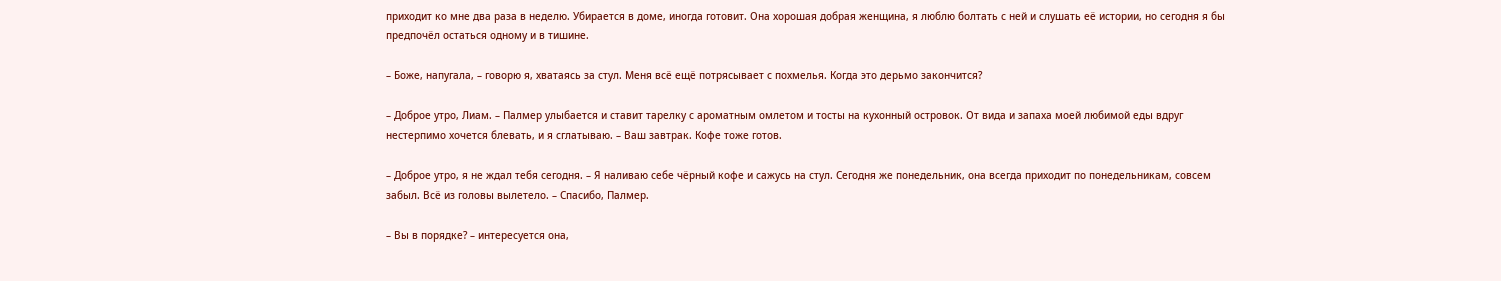приходит ко мне два раза в неделю. Убирается в доме, иногда готовит. Она хорошая добрая женщина, я люблю болтать с ней и слушать её истории, но сегодня я бы предпочёл остаться одному и в тишине.

– Боже, напугала, – говорю я, хватаясь за стул. Меня всё ещё потрясывает с похмелья. Когда это дерьмо закончится?

– Доброе утро, Лиам. – Палмер улыбается и ставит тарелку с ароматным омлетом и тосты на кухонный островок. От вида и запаха моей любимой еды вдруг нестерпимо хочется блевать, и я сглатываю. – Ваш завтрак. Кофе тоже готов.

– Доброе утро, я не ждал тебя сегодня. – Я наливаю себе чёрный кофе и сажусь на стул. Сегодня же понедельник, она всегда приходит по понедельникам, совсем забыл. Всё из головы вылетело. – Спасибо, Палмер.

– Вы в порядке? – интересуется она,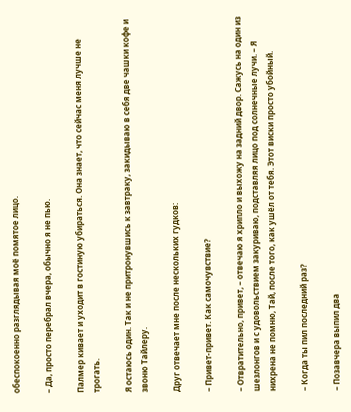обеспокоенно разглядывая моё помятое лицо.

– Да, просто перебрал вчера, обычно я не пью.

Палмер кивает и уходит в гостиную убираться. Она знает, что сейчас меня лучше не трогать.

Я остаюсь один. Так и не притронувшись к завтраку, закидываю в себя две чашки кофе и звоню Тайлеру.

Друг отвечает мне после нескольких гудков:

– Привет‑привет. Как самочувствие?

– Отвратительно, привет, – отвечаю я хрипло и выхожу на задний двор. Сажусь на один из шезлонгов и с удовольствием закуриваю, подставляя лицо под солнечные лучи. – Я нихрена не помню, Тай, после того, как ушёл от тебя. Этот виски просто убойный.

– Когда ты пил последний раз?

– Позавчера выпил два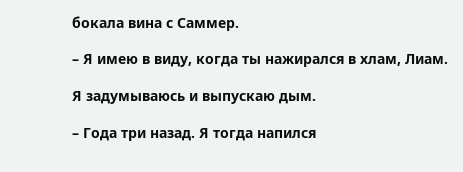бокала вина с Саммер.

– Я имею в виду, когда ты нажирался в хлам, Лиам.

Я задумываюсь и выпускаю дым.

– Года три назад. Я тогда напился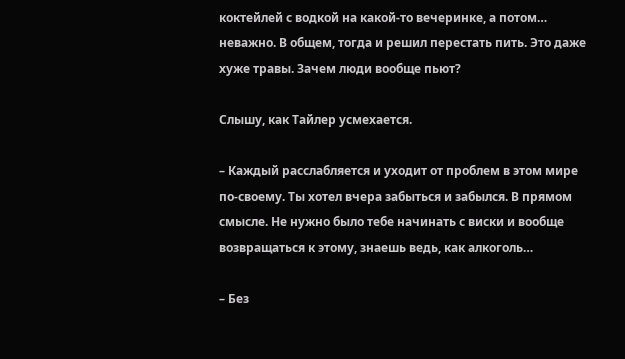коктейлей с водкой на какой‑то вечеринке, а потом… неважно. В общем, тогда и решил перестать пить. Это даже хуже травы. Зачем люди вообще пьют?

Слышу, как Тайлер усмехается.

– Каждый расслабляется и уходит от проблем в этом мире по‑своему. Ты хотел вчера забыться и забылся. В прямом смысле. Не нужно было тебе начинать с виски и вообще возвращаться к этому, знаешь ведь, как алкоголь…

– Без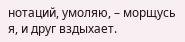нотаций, умоляю, – морщусь я, и друг вздыхает.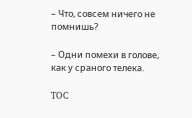– Что, совсем ничего не помнишь?

– Одни помехи в голове, как у сраного телека.

TOC